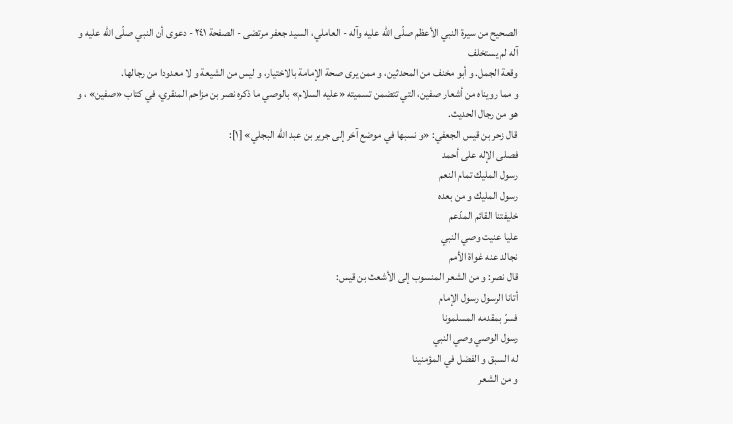الصحيح من سيرة النبي الأعظم صلّى الله عليه وآله - العاملي، السيد جعفر مرتضى - الصفحة ٢٤١ - دعوى أن النبي صلّى اللّه عليه و آله لم يستخلف
وقعة الجمل. و أبو مخنف من المحدثين، و ممن يرى صحة الإمامة بالاختيار، و ليس من الشيعة و لا معدودا من رجالها.
و مما رويناه من أشعار صفين، التي تتضمن تسميته «عليه السلام» بالوصي ما ذكره نصر بن مزاحم المنقري، في كتاب «صفين» ، و هو من رجال الحديث.
قال زحر بن قيس الجعفي: «و نسبها في موضع آخر إلى جرير بن عبد اللّه البجلي» [١]:
فصلى الإله على أحمد
رسول المليك تمام النعم
رسول المليك و من بعده
خليفتنا القائم المدّعم
عليا عنيت وصي النبي
نجالد عنه غواة الأمم
قال نصر: و من الشعر المنسوب إلى الأشعث بن قيس:
أتانا الرسول رسول الإمام
فسرّ بمقدمه المسلمونا
رسول الوصي وصي النبي
له السبق و الفضل في المؤمنينا
و من الشعر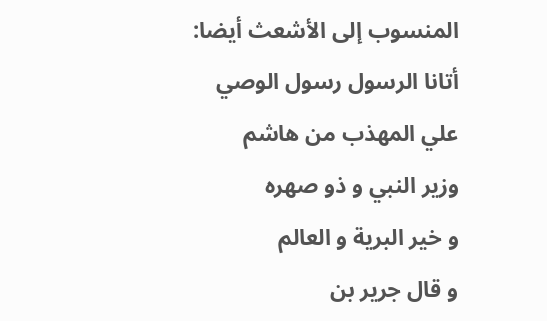المنسوب إلى الأشعث أيضا:
أتانا الرسول رسول الوصي
علي المهذب من هاشم
وزير النبي و ذو صهره
و خير البرية و العالم
و قال جرير بن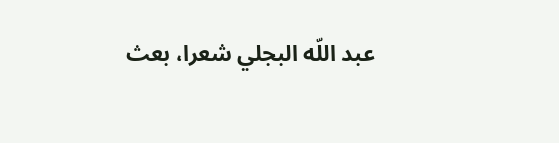عبد اللّه البجلي شعرا، بعث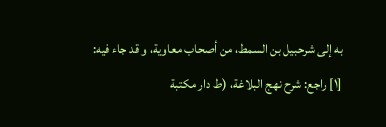به إلى شرحبيل بن السمط، من أصحاب معاوية، و قد جاء فيه:
[١] راجع: شرح نهج البلاغة، (ط دار مكتبة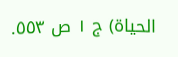الحياة) ج ١ ص ٥٥٣.